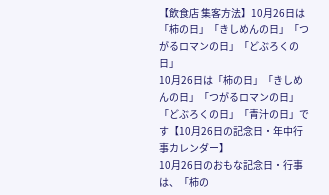【飲食店 集客方法】10月26日は「柿の日」「きしめんの日」「つがるロマンの日」「どぶろくの日」
10月26日は「柿の日」「きしめんの日」「つがるロマンの日」「どぶろくの日」「青汁の日」です【10月26日の記念日・年中行事カレンダー】
10月26日のおもな記念日・行事は、「柿の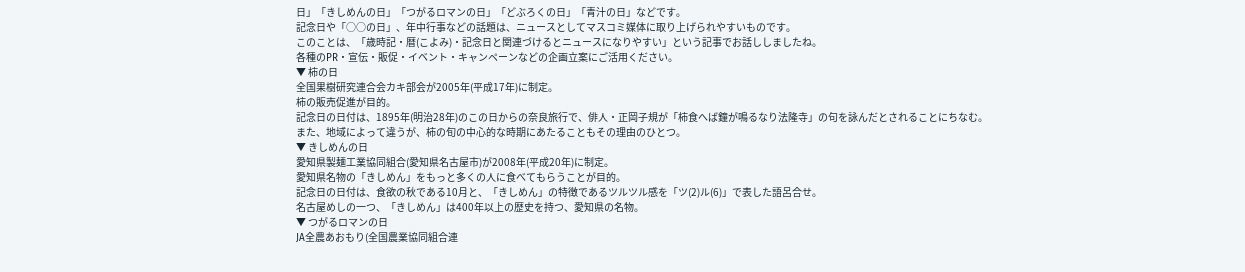日」「きしめんの日」「つがるロマンの日」「どぶろくの日」「青汁の日」などです。
記念日や「○○の日」、年中行事などの話題は、ニュースとしてマスコミ媒体に取り上げられやすいものです。
このことは、「歳時記・暦(こよみ)・記念日と関連づけるとニュースになりやすい」という記事でお話ししましたね。
各種のPR・宣伝・販促・イベント・キャンペーンなどの企画立案にご活用ください。
▼ 柿の日
全国果樹研究連合会カキ部会が2005年(平成17年)に制定。
柿の販売促進が目的。
記念日の日付は、1895年(明治28年)のこの日からの奈良旅行で、俳人・正岡子規が「柿食へば鐘が鳴るなり法隆寺」の句を詠んだとされることにちなむ。
また、地域によって違うが、柿の旬の中心的な時期にあたることもその理由のひとつ。
▼ きしめんの日
愛知県製麺工業協同組合(愛知県名古屋市)が2008年(平成20年)に制定。
愛知県名物の「きしめん」をもっと多くの人に食べてもらうことが目的。
記念日の日付は、食欲の秋である10月と、「きしめん」の特徴であるツルツル感を「ツ(2)ル(6)」で表した語呂合せ。
名古屋めしの一つ、「きしめん」は400年以上の歴史を持つ、愛知県の名物。
▼ つがるロマンの日
JA全農あおもり(全国農業協同組合連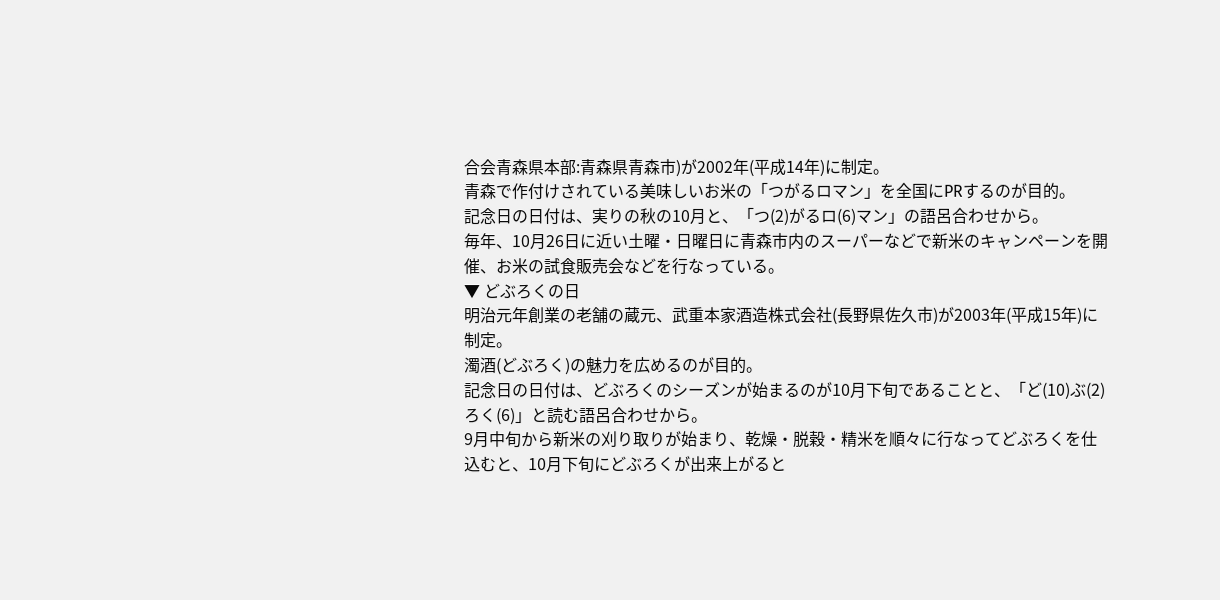合会青森県本部:青森県青森市)が2002年(平成14年)に制定。
青森で作付けされている美味しいお米の「つがるロマン」を全国にPRするのが目的。
記念日の日付は、実りの秋の10月と、「つ(2)がるロ(6)マン」の語呂合わせから。
毎年、10月26日に近い土曜・日曜日に青森市内のスーパーなどで新米のキャンペーンを開催、お米の試食販売会などを行なっている。
▼ どぶろくの日
明治元年創業の老舗の蔵元、武重本家酒造株式会社(長野県佐久市)が2003年(平成15年)に制定。
濁酒(どぶろく)の魅力を広めるのが目的。
記念日の日付は、どぶろくのシーズンが始まるのが10月下旬であることと、「ど(10)ぶ(2)ろく(6)」と読む語呂合わせから。
9月中旬から新米の刈り取りが始まり、乾燥・脱穀・精米を順々に行なってどぶろくを仕込むと、10月下旬にどぶろくが出来上がると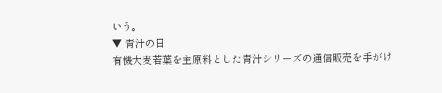いう。
▼ 青汁の日
有機大麦若葉を主原料とした青汁シリーズの通信販売を手がけ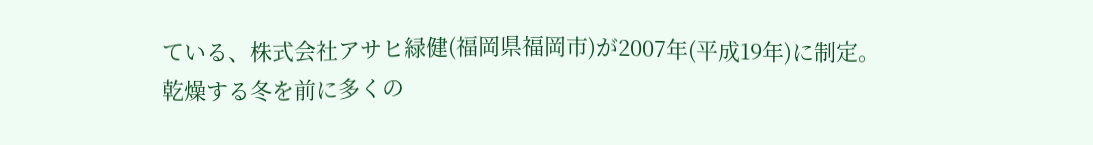ている、株式会社アサヒ緑健(福岡県福岡市)が2007年(平成19年)に制定。
乾燥する冬を前に多くの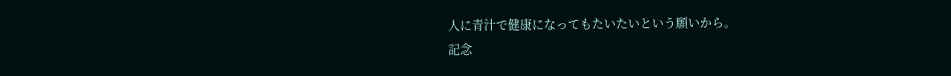人に青汁で健康になってもたいたいという願いから。
記念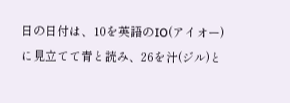日の日付は、10を英語のIO(アイオー)に見立てて青と読み、26を汁(ジル)と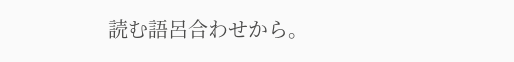読む語呂合わせから。